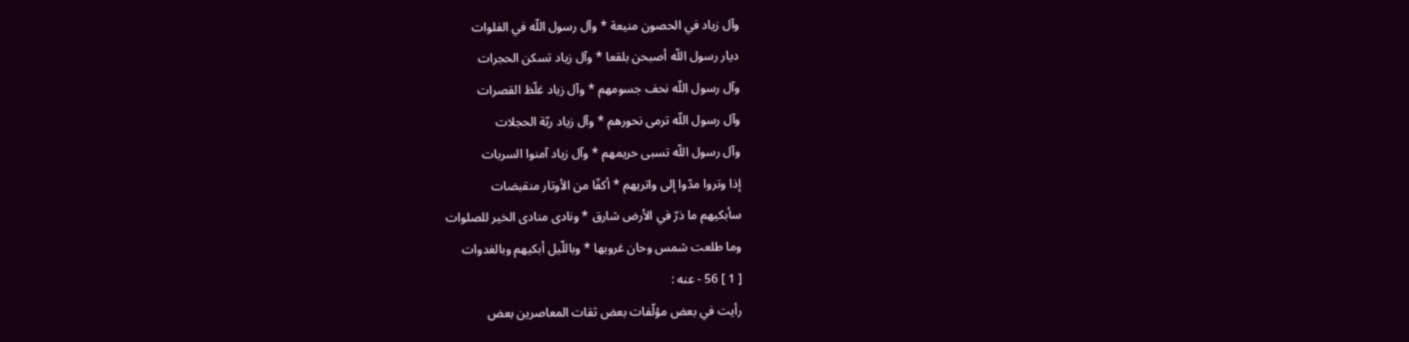وآل زياد في الحصون منيعة * وآل رسول اللّه في الفلوات
ديار رسول اللّه أصبحن بلقعا * وآل زياد تسكن الحجرات
وآل رسول اللّه نحف جسومهم * وآل زياد غلّظ القصرات
وآل رسول اللّه ترمى نحورهم * وآل زياد ربّة الحجلات
وآل رسول اللّه تسبى حريمهم * وآل زياد آمنوا السربات
إذا وتروا مدّوا إلى واتريهم * أكفّا من الأوتار منقبضات
سأبكيهم ما ذرّ في الأرض شارق * ونادى منادى الخير للصلوات
وما طلعت شمس وحان غروبها * وباللّيل أبكيهم وبالغدوات
[ 1 ] 56 - عنه :
رأيت في بعض مؤلّفات بعض ثقات المعاصرين بعض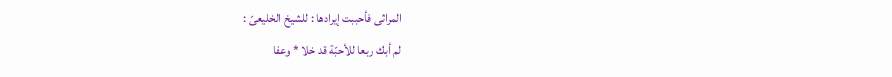المراثى فأحببت إيرادها : للشيخ الخليعىّ :
لم أبك ربعا للأحبّة قد خلا * وعفا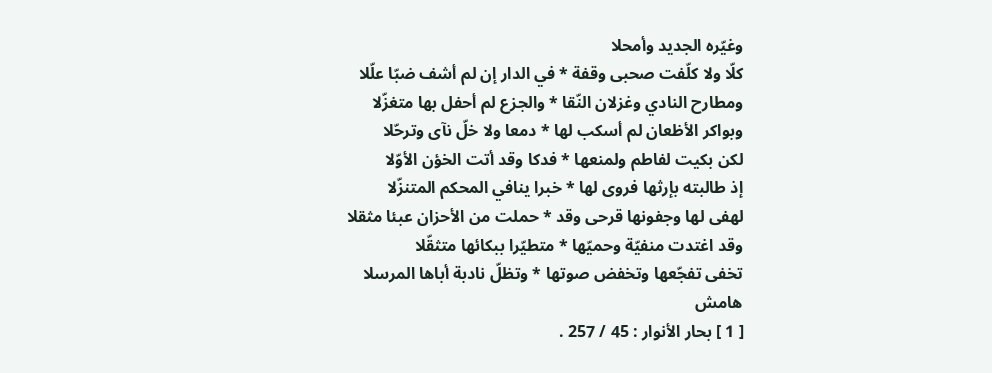وغيّره الجديد وأمحلا
كلّا ولا كلّفت صحبى وقفة * في الدار إن لم أشف ضبّا علّلا
ومطارح النادي وغزلان النّقا * والجزع لم أحفل بها متغزّلا
وبواكر الأظعان لم أسكب لها * دمعا ولا خلّ نآى وترحّلا
لكن بكيت لفاطم ولمنعها * فدكا وقد أتت الخؤن الأوّلا
إذ طالبته بإرثها فروى لها * خبرا ينافي المحكم المتنزّلا
لهفى لها وجفونها قرحى وقد * حملت من الأحزان عبئا مثقلا
وقد اغتدت منفيّة وحميّها * متطيّرا ببكائها متثقّلا
تخفى تفجّعها وتخفض صوتها * وتظلّ نادبة أباها المرسلا
هامش
[ 1 ] بحار الأنوار : 45 / 257 .